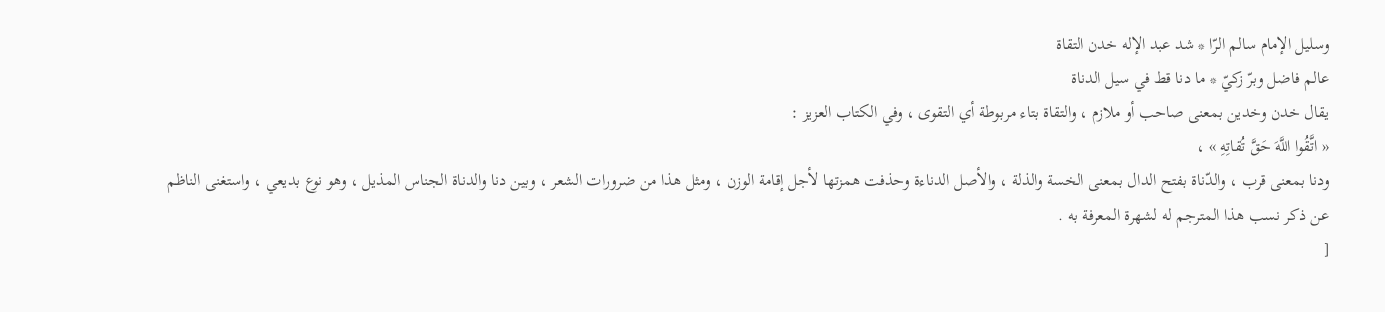وسليل الإمام سالم الرّا * شد عبد الإله خدن التقاة
عالم فاضل وبرّ زكيّ * ما دنا قط في سيل الدناة
يقال خدن وخدين بمعنى صاحب أو ملازم ، والتقاة بتاء مربوطة أي التقوى ، وفي الكتاب العزيز :
« اتَّقُوا اللَّهَ حَقَّ تُقاتِهِ » ،
ودنا بمعنى قرب ، والدّناة بفتح الدال بمعنى الخسة والذلة ، والأصل الدناءة وحذفت همزتها لأجل إقامة الوزن ، ومثل هذا من ضرورات الشعر ، وبين دنا والدناة الجناس المذيل ، وهو نوع بديعي ، واستغنى الناظم عن ذكر نسب هذا المترجم له لشهرة المعرفة به .
[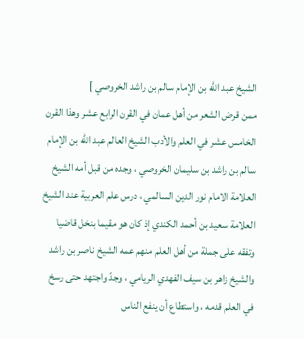الشيخ عبد اللّه بن الإمام سالم بن راشد الخروصي ]
ممن قرض الشعر من أهل عمان في القرن الرابع عشر وهذا القرن الخامس عشر في العلم والأدب الشيخ العالم عبد اللّه بن الإمام سالم بن راشد بن سليمان الخروصي ، وجده من قبل أمه الشيخ العلامة الامام نور الدين السالمي ، درس علم العربية عند الشيخ العلامة سعيد بن أحمد الكندي إذ كان هو مقيما بنخل قاضيا وتفقه على جملة من أهل العلم منهم عمه الشيخ ناصر بن راشد والشيخ زاهر بن سيف الفهدي الريامي ، وجدّ واجتهد حتى رسخ في العلم قدمه ، واستطاع أن ينفع الناس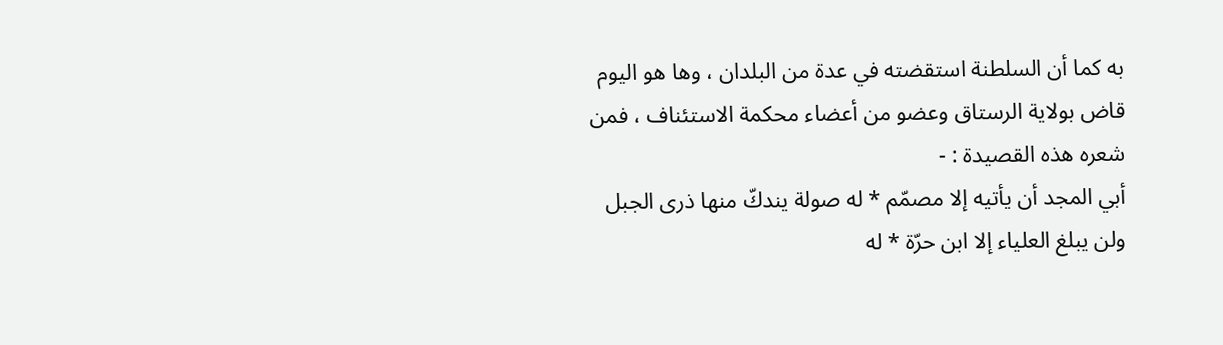به كما أن السلطنة استقضته في عدة من البلدان ، وها هو اليوم قاض بولاية الرستاق وعضو من أعضاء محكمة الاستئناف ، فمن شعره هذه القصيدة : -
أبي المجد أن يأتيه إلا مصمّم * له صولة يندكّ منها ذرى الجبل
ولن يبلغ العلياء إلا ابن حرّة * له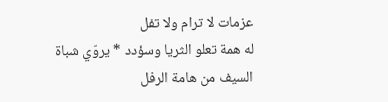عزمات لا ترام ولا تفل
له همة تعلو الثريا وسؤدد * يروّي شباة السيف من هامة الرفل